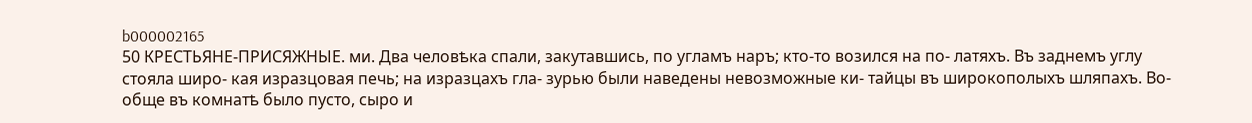b000002165
50 КРЕСТЬЯНЕ-ПРИСЯЖНЫЕ. ми. Два человѣка спали, закутавшись, по угламъ наръ; кто-то возился на по- латяхъ. Въ заднемъ углу стояла широ- кая изразцовая печь; на изразцахъ гла- зурью были наведены невозможные ки- тайцы въ широкополыхъ шляпахъ. Во- обще въ комнатѣ было пусто, сыро и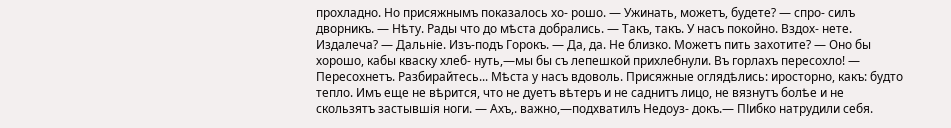прохладно. Но присяжнымъ показалось хо- рошо. — Ужинать, можетъ, будете? — спро- силъ дворникъ. — Нѣту. Рады что до мѣста добрались. — Такъ, такъ. У насъ покойно. Вздох- нете. Издалеча? — Дальніе. Изъ-подъ Горокъ. — Да, да. Не близко. Можетъ пить захотите? — Оно бы хорошо, кабы кваску хлеб- нуть,—мы бы съ лепешкой прихлебнули. Въ горлахъ пересохло! — Пересохнетъ. Разбирайтесь... Мѣста у насъ вдоволь. Присяжные оглядѣлись: иросторно, какъ: будто тепло. Имъ еще не вѣрится, что не дуетъ вѣтеръ и не саднитъ лицо, не вязнутъ болѣе и не скользятъ застывшія ноги. — Ахъ,. важно,—подхватилъ Недоуз- докъ.— ПІибко натрудили себя.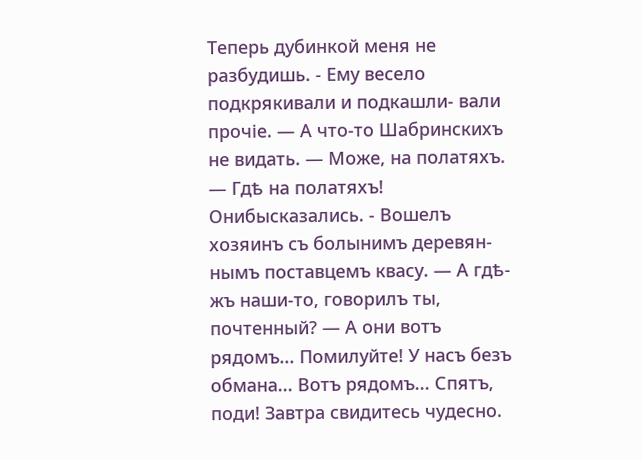Теперь дубинкой меня не разбудишь. - Ему весело подкрякивали и подкашли- вали прочіе. — А что-то Шабринскихъ не видать. — Може, на полатяхъ. — Гдѣ на полатяхъ! Онибысказались. - Вошелъ хозяинъ съ болынимъ деревян- нымъ поставцемъ квасу. — А гдѣ-жъ наши-то, говорилъ ты, почтенный? — А они вотъ рядомъ... Помилуйте! У насъ безъ обмана... Вотъ рядомъ... Спятъ, поди! Завтра свидитесь чудесно.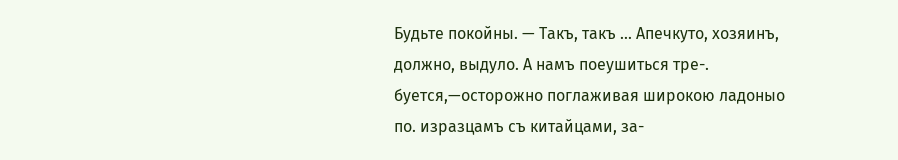Будьте покойны. — Такъ, такъ ... Апечкуто, хозяинъ, должно, выдуло. А намъ поеушиться тре-. буется,—осторожно поглаживая широкою ладоныо по. изразцамъ съ китайцами, за-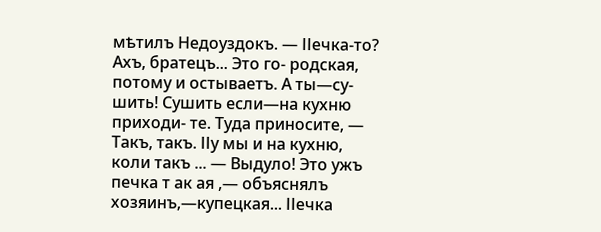мѣтилъ Недоуздокъ. — ІІечка-то? Ахъ, братецъ... Это го- родская, потому и остываетъ. А ты—су- шить! Сушить если—на кухню приходи- те. Туда приносите, — Такъ, такъ. ІІу мы и на кухню, коли такъ ... — Выдуло! Это ужъ печка т ак ая ,— объяснялъ хозяинъ,—купецкая... ІІечка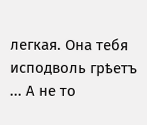легкая. Она тебя исподволь грѣетъ ... А не то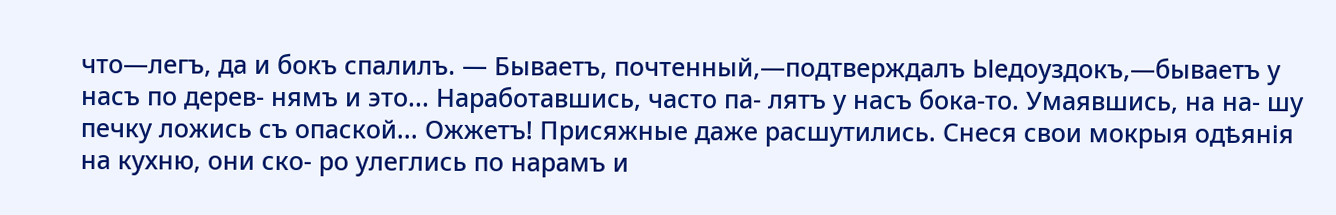что—легъ, да и бокъ спалилъ. — Бываетъ, почтенный,—подтверждалъ ЬІедоуздокъ,—бываетъ у насъ по дерев- нямъ и это... Наработавшись, часто па- лятъ у насъ бока-то. Умаявшись, на на- шу печку ложись съ опаской... Ожжетъ! Присяжные даже расшутились. Снеся свои мокрыя одѣянія на кухню, они ско- ро улеглись по нарамъ и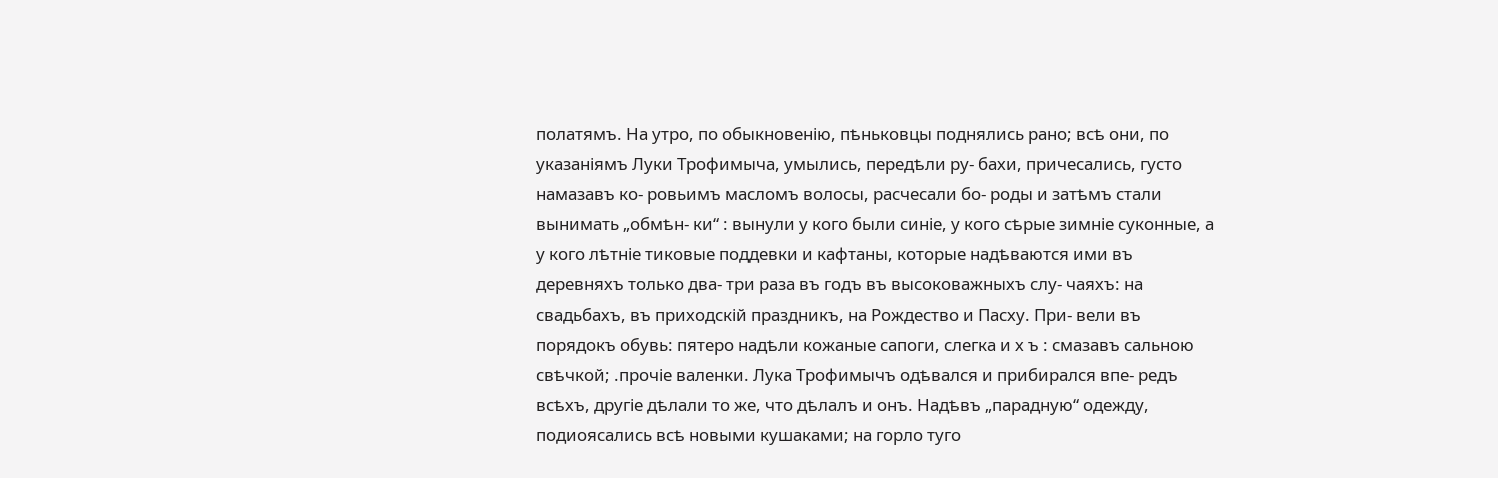полатямъ. На утро, по обыкновенію, пѣньковцы поднялись рано; всѣ они, по указаніямъ Луки Трофимыча, умылись, передѣли ру- бахи, причесались, густо намазавъ ко- ровьимъ масломъ волосы, расчесали бо- роды и затѣмъ стали вынимать „обмѣн- ки“ : вынули у кого были синіе, у кого сѣрые зимніе суконные, а у кого лѣтніе тиковые поддевки и кафтаны, которые надѣваются ими въ деревняхъ только два- три раза въ годъ въ высоковажныхъ слу- чаяхъ: на свадьбахъ, въ приходскій праздникъ, на Рождество и Пасху. При- вели въ порядокъ обувь: пятеро надѣли кожаные сапоги, слегка и х ъ : смазавъ сальною свѣчкой; .прочіе валенки. Лука Трофимычъ одѣвался и прибирался впе- редъ всѣхъ, другіе дѣлали то же, что дѣлалъ и онъ. Надѣвъ „парадную“ одежду, подиоясались всѣ новыми кушаками; на горло туго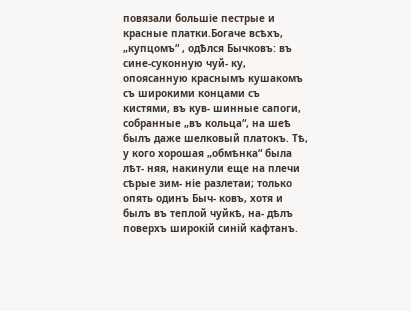повязали большіе пестрые и красные платки.Богаче всѣхъ, „купцомъ“ , одѢлся Бычковъ: въ сине-суконную чуй- ку, опоясанную краснымъ кушакомъ съ широкими концами съ кистями, въ кув- шинные сапоги, собранные „въ кольца“, на шеѣ былъ даже шелковый платокъ. Тѣ, у кого хорошая „обмѣнка“ была лѣт- няя, накинули еще на плечи сѣрые зим- ніе разлетаи; только опять одинъ Быч- ковъ, хотя и былъ въ теплой чуйкѣ, на- дѣлъ поверхъ широкій синій кафтанъ.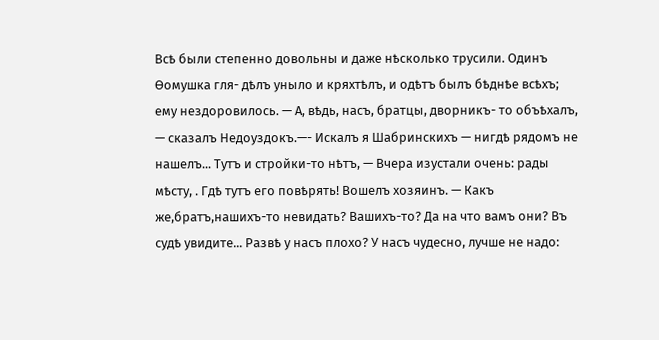Всѣ были степенно довольны и даже нѣсколько трусили. Одинъ Ѳомушка гля- дѣлъ уныло и кряхтѣлъ, и одѣтъ былъ бѣднѣе всѣхъ; ему нездоровилось. — А, вѣдь, насъ, братцы, дворникъ- то объѣхалъ, — сказалъ Недоуздокъ.—- Искалъ я Шабринскихъ — нигдѣ рядомъ не нашелъ... Тутъ и стройки-то нѣтъ, — Вчера изустали очень: рады мѣсту, . Гдѣ тутъ его повѣрять! Вошелъ хозяинъ. — Какъ же,братъ,нашихъ-то невидать? Вашихъ-то? Да на что вамъ они? Въ судѣ увидите... Развѣ у насъ плохо? У насъ чудесно, лучше не надо: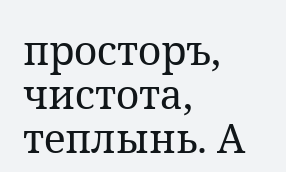просторъ, чистота, теплынь. А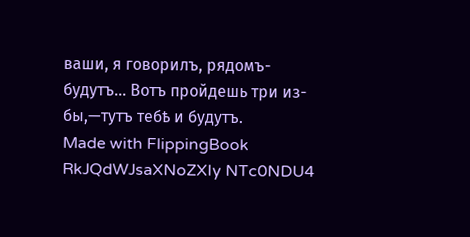ваши, я говорилъ, рядомъ- будутъ... Вотъ пройдешь три из- бы,—тутъ тебѣ и будутъ.
Made with FlippingBook
RkJQdWJsaXNoZXIy NTc0NDU4